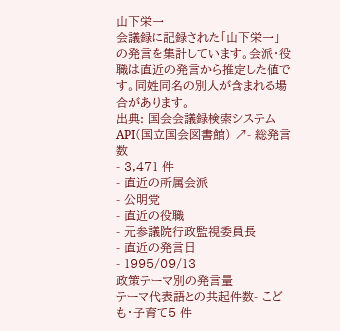山下栄一
会議録に記録された「山下栄一」の発言を集計しています。会派・役職は直近の発言から推定した値です。同姓同名の別人が含まれる場合があります。
出典: 国会会議録検索システム API(国立国会図書館) ↗- 総発言数
- 3,471 件
- 直近の所属会派
- 公明党
- 直近の役職
- 元参議院行政監視委員長
- 直近の発言日
- 1995/09/13
政策テーマ別の発言量
テーマ代表語との共起件数- こども・子育て5 件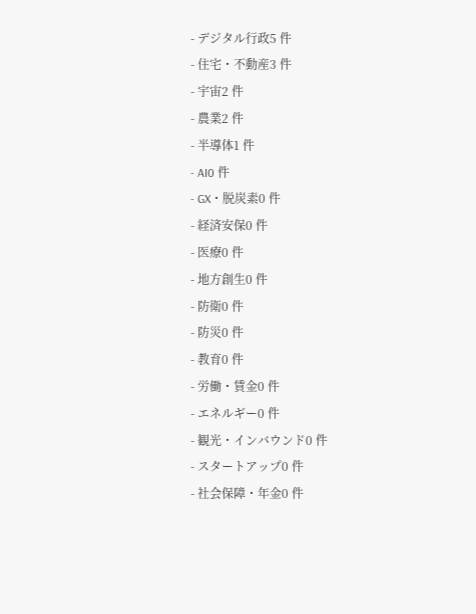- デジタル行政5 件
- 住宅・不動産3 件
- 宇宙2 件
- 農業2 件
- 半導体1 件
- AI0 件
- GX・脱炭素0 件
- 経済安保0 件
- 医療0 件
- 地方創生0 件
- 防衛0 件
- 防災0 件
- 教育0 件
- 労働・賃金0 件
- エネルギー0 件
- 観光・インバウンド0 件
- スタートアップ0 件
- 社会保障・年金0 件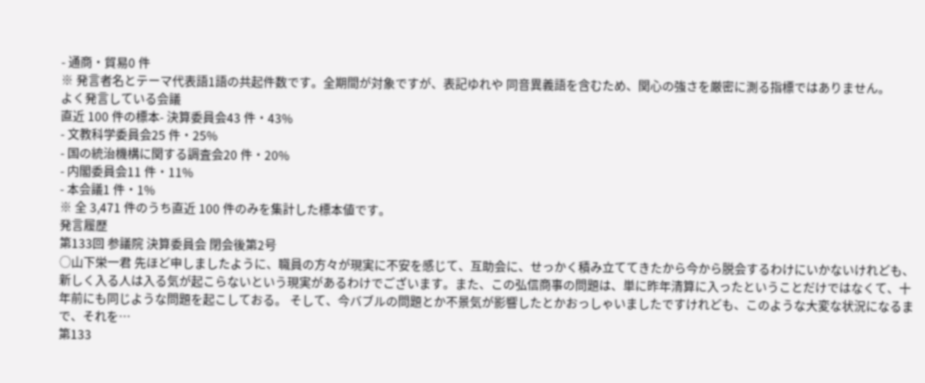- 通商・貿易0 件
※ 発言者名とテーマ代表語1語の共起件数です。全期間が対象ですが、表記ゆれや 同音異義語を含むため、関心の強さを厳密に測る指標ではありません。
よく発言している会議
直近 100 件の標本- 決算委員会43 件・43%
- 文教科学委員会25 件・25%
- 国の統治機構に関する調査会20 件・20%
- 内閣委員会11 件・11%
- 本会議1 件・1%
※ 全 3,471 件のうち直近 100 件のみを集計した標本値です。
発言履歴
第133回 参議院 決算委員会 閉会後第2号
○山下栄一君 先ほど申しましたように、職員の方々が現実に不安を感じて、互助会に、せっかく積み立ててきたから今から脱会するわけにいかないけれども、新しく入る人は入る気が起こらないという現実があるわけでございます。また、この弘信商事の問題は、単に昨年清算に入ったということだけではなくて、十年前にも同じような問題を起こしておる。 そして、今バブルの問題とか不景気が影響したとかおっしゃいましたですけれども、このような大変な状況になるまで、それを…
第133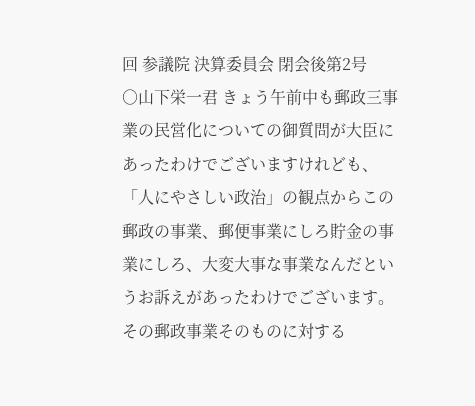回 参議院 決算委員会 閉会後第2号
○山下栄一君 きょう午前中も郵政三事業の民営化についての御質問が大臣にあったわけでございますけれども、「人にやさしい政治」の観点からこの郵政の事業、郵便事業にしろ貯金の事業にしろ、大変大事な事業なんだというお訴えがあったわけでございます。その郵政事業そのものに対する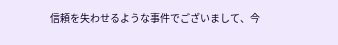信頼を失わせるような事件でございまして、今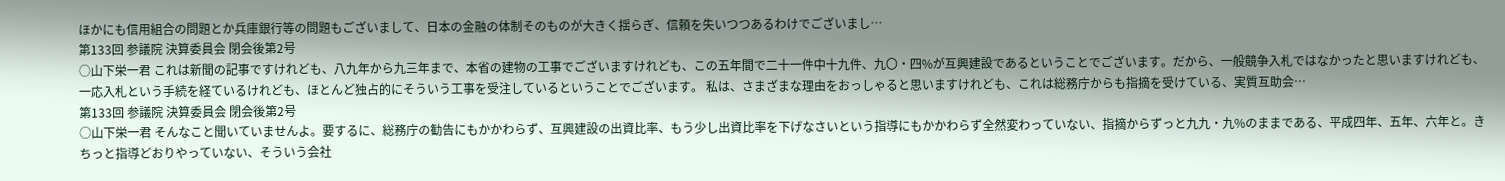ほかにも信用組合の問題とか兵庫銀行等の問題もございまして、日本の金融の体制そのものが大きく揺らぎ、信頼を失いつつあるわけでございまし…
第133回 参議院 決算委員会 閉会後第2号
○山下栄一君 これは新聞の記事ですけれども、八九年から九三年まで、本省の建物の工事でございますけれども、この五年間で二十一件中十九件、九〇・四%が互興建設であるということでございます。だから、一般競争入札ではなかったと思いますけれども、一応入札という手続を経ているけれども、ほとんど独占的にそういう工事を受注しているということでございます。 私は、さまざまな理由をおっしゃると思いますけれども、これは総務庁からも指摘を受けている、実質互助会…
第133回 参議院 決算委員会 閉会後第2号
○山下栄一君 そんなこと聞いていませんよ。要するに、総務庁の勧告にもかかわらず、互興建設の出資比率、もう少し出資比率を下げなさいという指導にもかかわらず全然変わっていない、指摘からずっと九九・九%のままである、平成四年、五年、六年と。きちっと指導どおりやっていない、そういう会社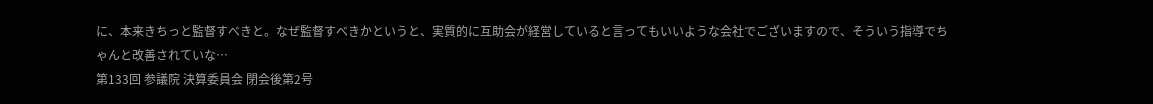に、本来きちっと監督すべきと。なぜ監督すべきかというと、実質的に互助会が経営していると言ってもいいような会社でございますので、そういう指導でちゃんと改善されていな…
第133回 参議院 決算委員会 閉会後第2号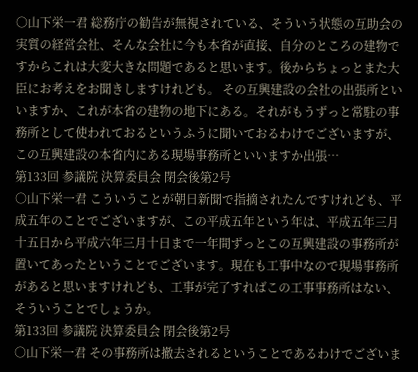○山下栄一君 総務庁の勧告が無視されている、そういう状態の互助会の実質の経営会社、そんな会社に今も本省が直接、自分のところの建物ですからこれは大変大きな問題であると思います。後からちょっとまた大臣にお考えをお聞きしますけれども。 その互興建設の会社の出張所といいますか、これが本省の建物の地下にある。それがもうずっと常駐の事務所として使われておるというふうに聞いておるわけでございますが、この互興建設の本省内にある現場事務所といいますか出張…
第133回 参議院 決算委員会 閉会後第2号
○山下栄一君 こういうことが朝日新聞で指摘されたんですけれども、平成五年のことでございますが、この平成五年という年は、平成五年三月十五日から平成六年三月十日まで一年間ずっとこの互興建設の事務所が置いてあったということでございます。現在も工事中なので現場事務所があると思いますけれども、工事が完了すればこの工事事務所はない、そういうことでしょうか。
第133回 参議院 決算委員会 閉会後第2号
○山下栄一君 その事務所は撤去されるということであるわけでございま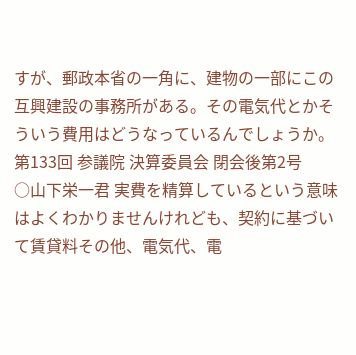すが、郵政本省の一角に、建物の一部にこの互興建設の事務所がある。その電気代とかそういう費用はどうなっているんでしょうか。
第133回 参議院 決算委員会 閉会後第2号
○山下栄一君 実費を精算しているという意味はよくわかりませんけれども、契約に基づいて賃貸料その他、電気代、電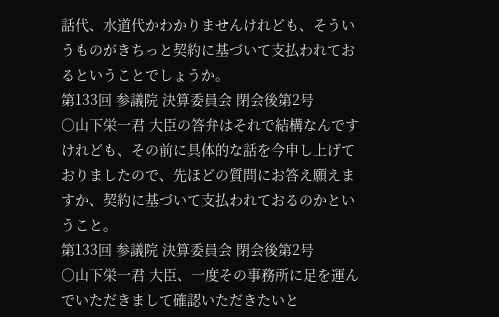話代、水道代かわかりませんけれども、そういうものがきちっと契約に基づいて支払われておるということでしょうか。
第133回 参議院 決算委員会 閉会後第2号
○山下栄一君 大臣の答弁はそれで結構なんですけれども、その前に具体的な話を今申し上げておりましたので、先ほどの質問にお答え願えますか、契約に基づいて支払われておるのかということ。
第133回 参議院 決算委員会 閉会後第2号
○山下栄一君 大臣、一度その事務所に足を運んでいただきまして確認いただきたいと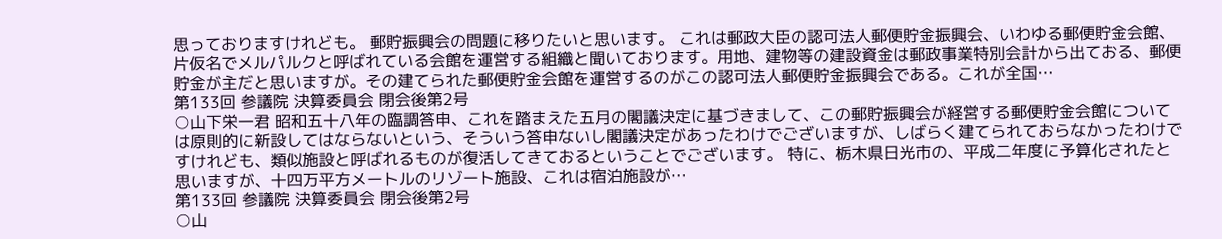思っておりますけれども。 郵貯振興会の問題に移りたいと思います。 これは郵政大臣の認可法人郵便貯金振興会、いわゆる郵便貯金会館、片仮名でメルパルクと呼ばれている会館を運営する組織と聞いております。用地、建物等の建設資金は郵政事業特別会計から出ておる、郵便貯金が主だと思いますが。その建てられた郵便貯金会館を運営するのがこの認可法人郵便貯金振興会である。これが全国…
第133回 参議院 決算委員会 閉会後第2号
○山下栄一君 昭和五十八年の臨調答申、これを踏まえた五月の閣議決定に基づきまして、この郵貯振興会が経営する郵便貯金会館については原則的に新設してはならないという、そういう答申ないし閣議決定があったわけでございますが、しばらく建てられておらなかったわけですけれども、類似施設と呼ばれるものが復活してきておるということでございます。 特に、栃木県日光市の、平成二年度に予算化されたと思いますが、十四万平方メートルのリゾート施設、これは宿泊施設が…
第133回 参議院 決算委員会 閉会後第2号
○山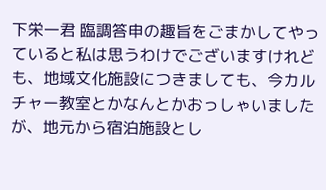下栄一君 臨調答申の趣旨をごまかしてやっていると私は思うわけでございますけれども、地域文化施設につきましても、今カルチャー教室とかなんとかおっしゃいましたが、地元から宿泊施設とし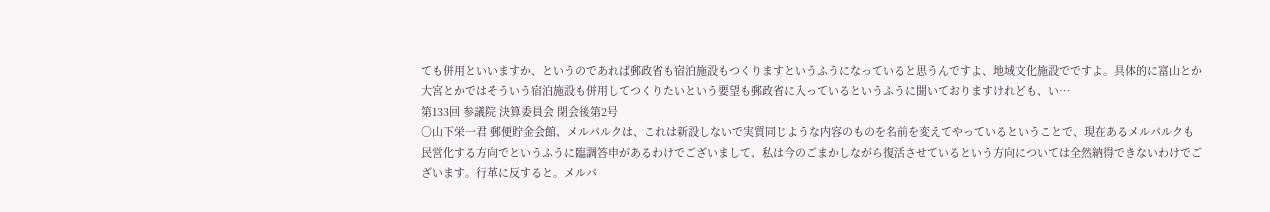ても併用といいますか、というのであれば郵政省も宿泊施設もつくりますというふうになっていると思うんですよ、地域文化施設でですよ。具体的に富山とか大宮とかではそういう宿泊施設も併用してつくりたいという要望も郵政省に入っているというふうに聞いておりますけれども、い…
第133回 参議院 決算委員会 閉会後第2号
○山下栄一君 郵便貯金会館、メルパルクは、これは新設しないで実質同じような内容のものを名前を変えてやっているということで、現在あるメルパルクも民営化する方向でというふうに臨調答申があるわけでございまして、私は今のごまかしながら復活させているという方向については全然納得できないわけでございます。行革に反すると。メルパ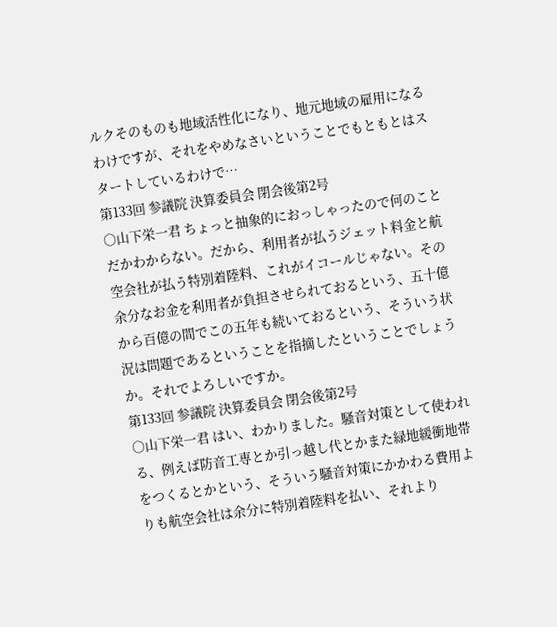ルクそのものも地域活性化になり、地元地域の雇用になるわけですが、それをやめなさいということでもともとはスタートしているわけで…
第133回 参議院 決算委員会 閉会後第2号
○山下栄一君 ちょっと抽象的におっしゃったので何のことだかわからない。だから、利用者が払うジェット料金と航空会社が払う特別着陸料、これがイコールじゃない。その余分なお金を利用者が負担させられておるという、五十億から百億の間でこの五年も続いておるという、そういう状況は問題であるということを指摘したということでしょうか。それでよろしいですか。
第133回 参議院 決算委員会 閉会後第2号
○山下栄一君 はい、わかりました。騒音対策として使われる、例えば防音工専とか引っ越し代とかまた緑地緩衝地帯をつくるとかという、そういう騒音対策にかかわる費用よりも航空会社は余分に特別着陸料を払い、それより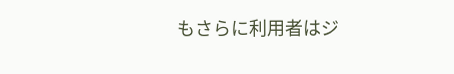もさらに利用者はジ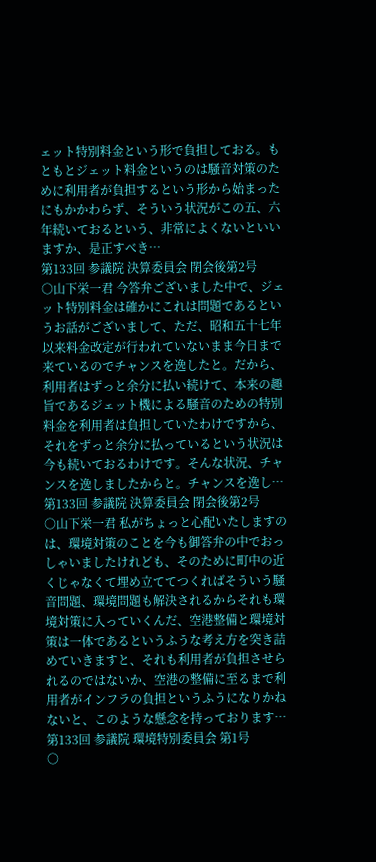ェット特別料金という形で負担しておる。もともとジェット料金というのは騒音対策のために利用者が負担するという形から始まったにもかかわらず、そういう状況がこの五、六年続いておるという、非常によくないといいますか、是正すべき…
第133回 参議院 決算委員会 閉会後第2号
○山下栄一君 今答弁ございました中で、ジェット特別料金は確かにこれは問題であるというお話がございまして、ただ、昭和五十七年以来料金改定が行われていないまま今日まで来ているのでチャンスを逸したと。だから、利用者はずっと余分に払い続けて、本来の趣旨であるジェット機による騒音のための特別料金を利用者は負担していたわけですから、それをずっと余分に払っているという状況は今も続いておるわけです。そんな状況、チャンスを逸しましたからと。チャンスを逸し…
第133回 参議院 決算委員会 閉会後第2号
○山下栄一君 私がちょっと心配いたしますのは、環境対策のことを今も御答弁の中でおっしゃいましたけれども、そのために町中の近くじゃなくて埋め立ててつくればそういう騒音問題、環境問題も解決されるからそれも環境対策に入っていくんだ、空港整備と環境対策は一体であるというふうな考え方を突き詰めていきますと、それも利用者が負担させられるのではないか、空港の整備に至るまで利用者がインフラの負担というふうになりかねないと、このような懸念を持っております…
第133回 参議院 環境特別委員会 第1号
○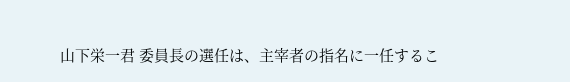山下栄一君 委員長の選任は、主宰者の指名に一任するこ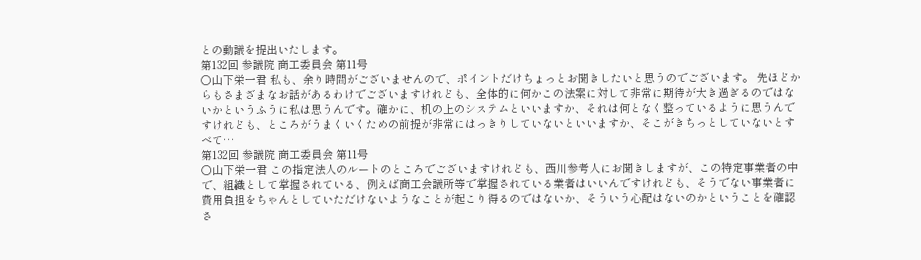との動議を提出いたします。
第132回 参議院 商工委員会 第11号
○山下栄一君 私も、余り時間がございませんので、ポイントだけちょっとお聞きしたいと思うのでございます。 先ほどからもさまざまなお話があるわけでございますけれども、全体的に何かこの法案に対して非常に期待が大き過ぎるのではないかというふうに私は思うんです。確かに、机の上のシステムといいますか、それは何となく整っているように思うんですけれども、ところがうまくいくための前提が非常にはっきりしていないといいますか、そこがきちっとしていないとすべて…
第132回 参議院 商工委員会 第11号
○山下栄一君 この指定法人のルートのところでございますけれども、西川参考人にお聞きしますが、この特定事業者の中で、組織として掌握されている、例えば商工会議所等で掌握されている業者はいいんですけれども、そうでない事業者に費用負担をちゃんとしていただけないようなことが起こり得るのではないか、そういう心配はないのかということを確認さ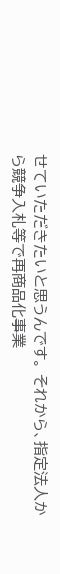せていただきたいと思うんです。 それから、指定法人から競争入札等で再商品化事業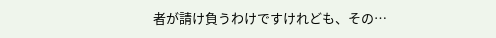者が請け負うわけですけれども、その…